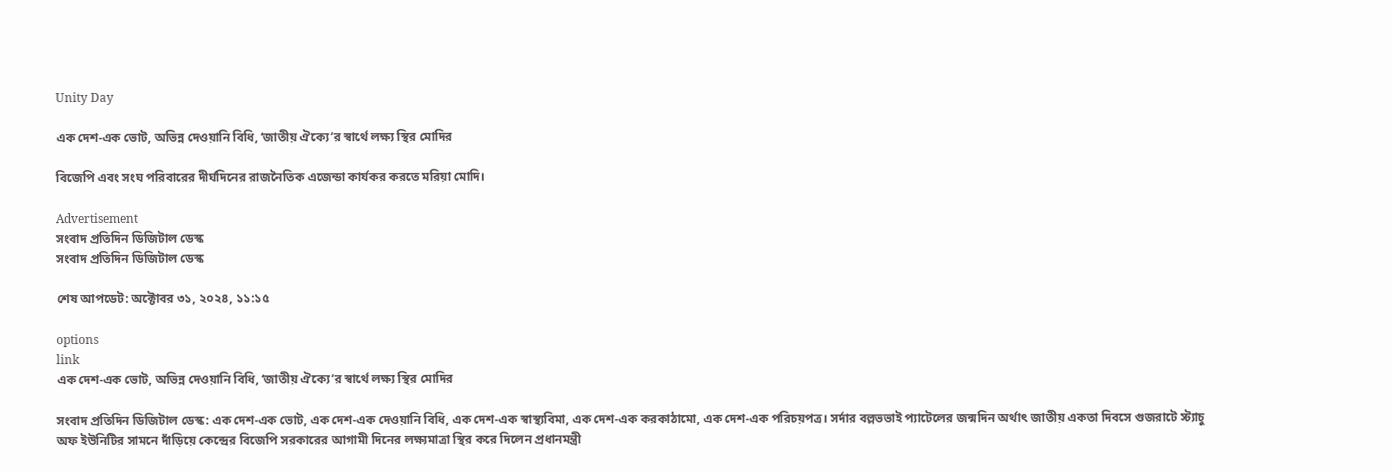Unity Day

এক দেশ-এক ভোট, অভিন্ন দেওয়ানি বিধি, ‘জাতীয় ঐক্যে’র স্বার্থে লক্ষ্য স্থির মোদির

বিজেপি এবং সংঘ পরিবারের দীর্ঘদিনের রাজনৈতিক এজেন্ডা কার্যকর করতে মরিয়া মোদি।

Advertisement
সংবাদ প্রতিদিন ডিজিটাল ডেস্ক
সংবাদ প্রতিদিন ডিজিটাল ডেস্ক

শেষ আপডেট: অক্টোবর ৩১, ২০২৪, ১১:১৫

options
link
এক দেশ-এক ভোট, অভিন্ন দেওয়ানি বিধি, ‘জাতীয় ঐক্যে’র স্বার্থে লক্ষ্য স্থির মোদির

সংবাদ প্রতিদিন ডিজিটাল ডেস্ক: এক দেশ-এক ভোট, এক দেশ-এক দেওয়ানি বিধি, এক দেশ-এক স্বাস্থ্যবিমা, এক দেশ-এক করকাঠামো, এক দেশ-এক পরিচয়পত্র। সর্দার বল্লভভাই প্যাটেলের জন্মদিন অর্থাৎ জাতীয় একতা দিবসে গুজরাটে স্ট্যাচু অফ ইউনিটির সামনে দাঁড়িয়ে কেন্দ্রের বিজেপি সরকারের আগামী দিনের লক্ষ্যমাত্রা স্থির করে দিলেন প্রধানমন্ত্রী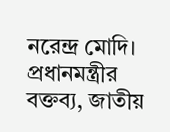নরেন্দ্র মোদি। প্রধানমন্ত্রীর বক্তব্য, জাতীয়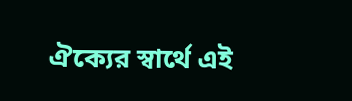ঐক্যের স্বার্থে এই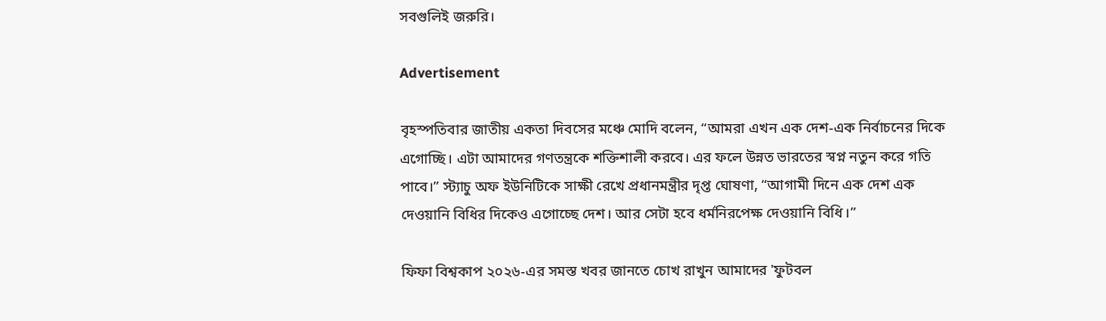সবগুলিই জরুরি।

Advertisement

বৃহস্পতিবার জাতীয় একতা দিবসের মঞ্চে মোদি বলেন, “আমরা এখন এক দেশ-এক নির্বাচনের দিকে এগোচ্ছি। এটা আমাদের গণতন্ত্রকে শক্তিশালী করবে। এর ফলে উন্নত ভারতের স্বপ্ন নতুন করে গতি পাবে।” স্ট্যাচু অফ ইউনিটিকে সাক্ষী রেখে প্রধানমন্ত্রীর দৃপ্ত ঘোষণা, “আগামী দিনে এক দেশ এক দেওয়ানি বিধির দিকেও এগোচ্ছে দেশ। আর সেটা হবে ধর্মনিরপেক্ষ দেওয়ানি বিধি।”

ফিফা বিশ্বকাপ ২০২৬-এর সমস্ত খবর জানতে চোখ রাখুন আমাদের 'ফুটবল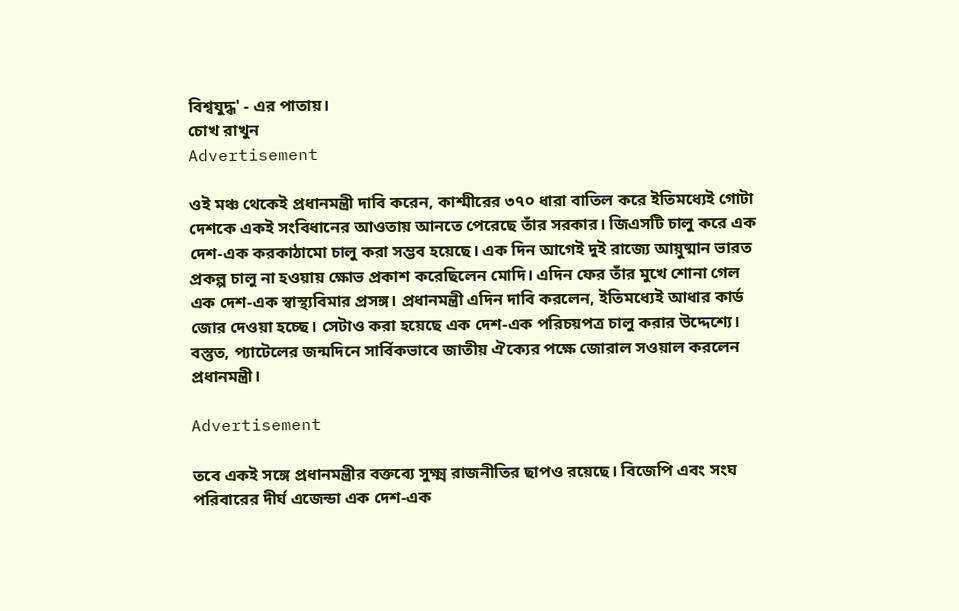বিশ্বযুদ্ধ' - এর পাতায়।
চোখ রাখুন
Advertisement

ওই মঞ্চ থেকেই প্রধানমন্ত্রী দাবি করেন, কাশ্মীরের ৩৭০ ধারা বাতিল করে ইতিমধ্যেই গোটা দেশকে একই সংবিধানের আওতায় আনতে পেরেছে তাঁর সরকার। জিএসটি চালু করে এক দেশ-এক করকাঠামো চালু করা সম্ভব হয়েছে। এক দিন আগেই দুই রাজ্যে আয়ুষ্মান ভারত প্রকল্প চালু না হওয়ায় ক্ষোভ প্রকাশ করেছিলেন মোদি। এদিন ফের তাঁর মুখে শোনা গেল এক দেশ-এক স্বাস্থ্যবিমার প্রসঙ্গ। প্রধানমন্ত্রী এদিন দাবি করলেন, ইতিমধ্যেই আধার কার্ড জোর দেওয়া হচ্ছে। সেটাও করা হয়েছে এক দেশ-এক পরিচয়পত্র চালু করার উদ্দেশ্যে। বস্তুত, প্যাটেলের জন্মদিনে সার্বিকভাবে জাতীয় ঐক্যের পক্ষে জোরাল সওয়াল করলেন প্রধানমন্ত্রী।

Advertisement

তবে একই সঙ্গে প্রধানমন্ত্রীর বক্তব্যে সুক্ষ্ম রাজনীতির ছাপও রয়েছে। বিজেপি এবং সংঘ পরিবারের দীর্ঘ এজেন্ডা এক দেশ-এক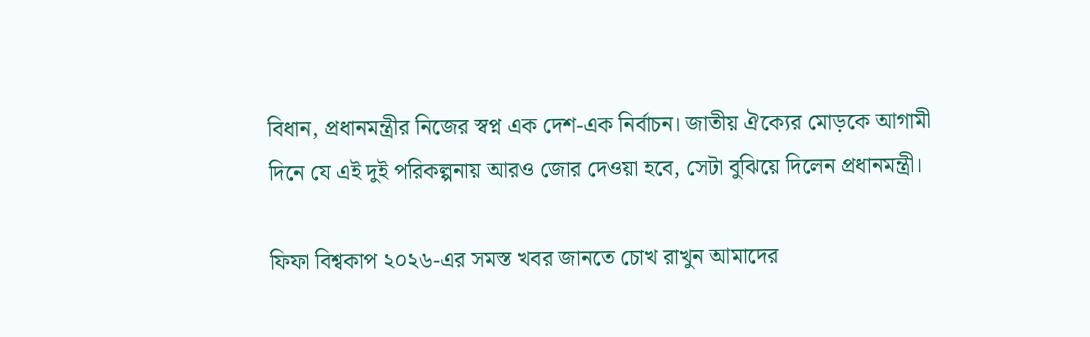বিধান, প্রধানমন্ত্রীর নিজের স্বপ্ন এক দেশ-এক নির্বাচন। জাতীয় ঐক্যের মোড়কে আগামী দিনে যে এই দুই পরিকল্পনায় আরও জোর দেওয়া হবে, সেটা বুঝিয়ে দিলেন প্রধানমন্ত্রী।

ফিফা বিশ্বকাপ ২০২৬-এর সমস্ত খবর জানতে চোখ রাখুন আমাদের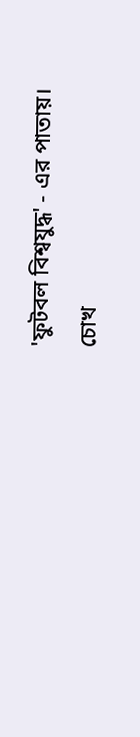'ফুটবল বিশ্বযুদ্ধ' - এর পাতায়।
চোখ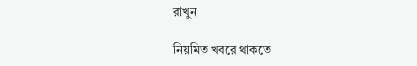রাখুন

নিয়মিত খবরে থাকতে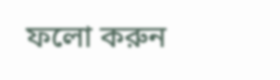ফলো করুন